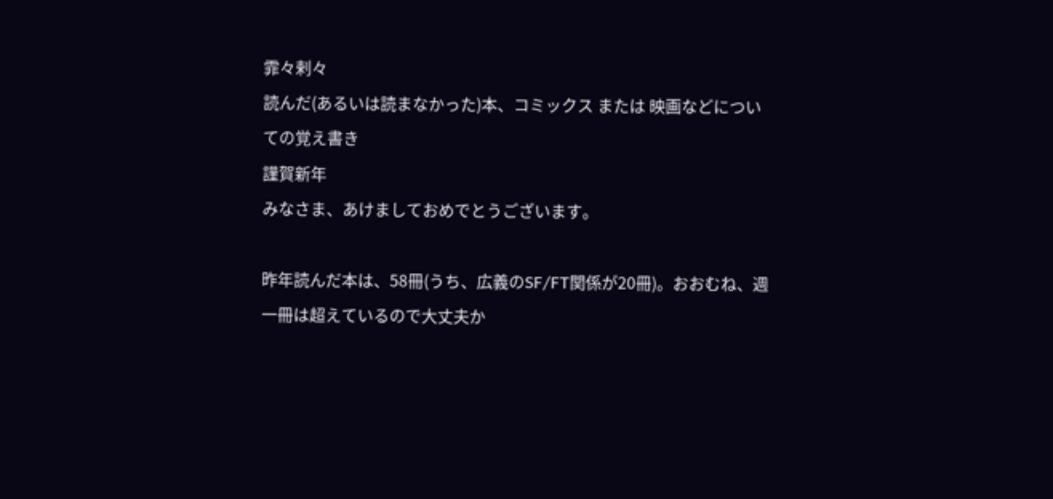霏々剌々
読んだ(あるいは読まなかった)本、コミックス または 映画などについての覚え書き
謹賀新年
みなさま、あけましておめでとうございます。

昨年読んだ本は、58冊(うち、広義のSF/FT関係が20冊)。おおむね、週一冊は超えているので大丈夫か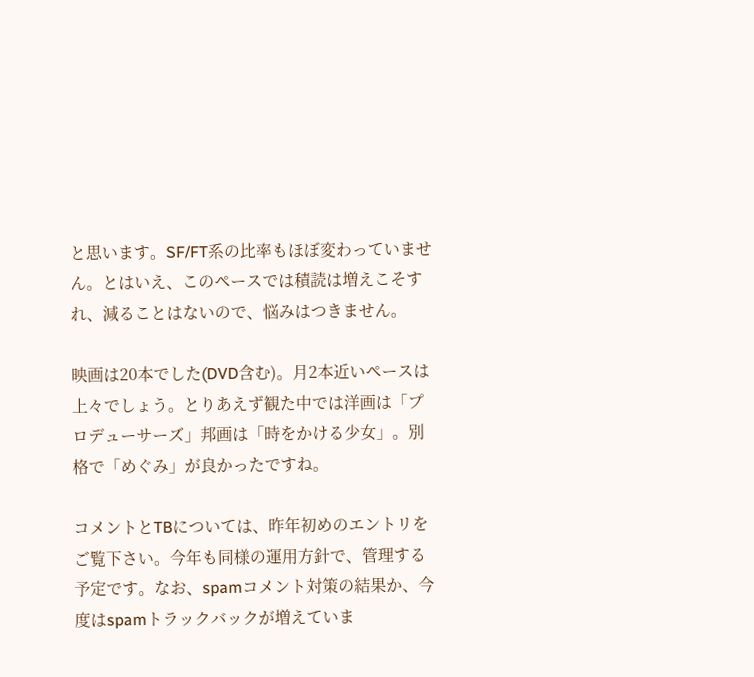と思います。SF/FT系の比率もほぼ変わっていません。とはいえ、このペースでは積読は増えこそすれ、減ることはないので、悩みはつきません。

映画は20本でした(DVD含む)。月2本近いペースは上々でしょう。とりあえず観た中では洋画は「プロデューサーズ」邦画は「時をかける少女」。別格で「めぐみ」が良かったですね。

コメントとTBについては、昨年初めのエントリをご覧下さい。今年も同様の運用方針で、管理する予定です。なお、spamコメント対策の結果か、今度はspamトラックバックが増えていま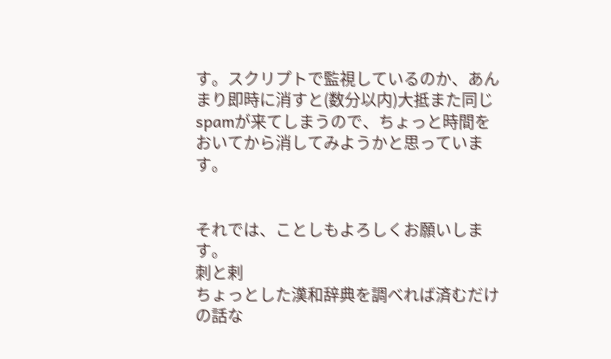す。スクリプトで監視しているのか、あんまり即時に消すと(数分以内)大抵また同じspamが来てしまうので、ちょっと時間をおいてから消してみようかと思っています。


それでは、ことしもよろしくお願いします。
刺と剌
ちょっとした漢和辞典を調べれば済むだけの話な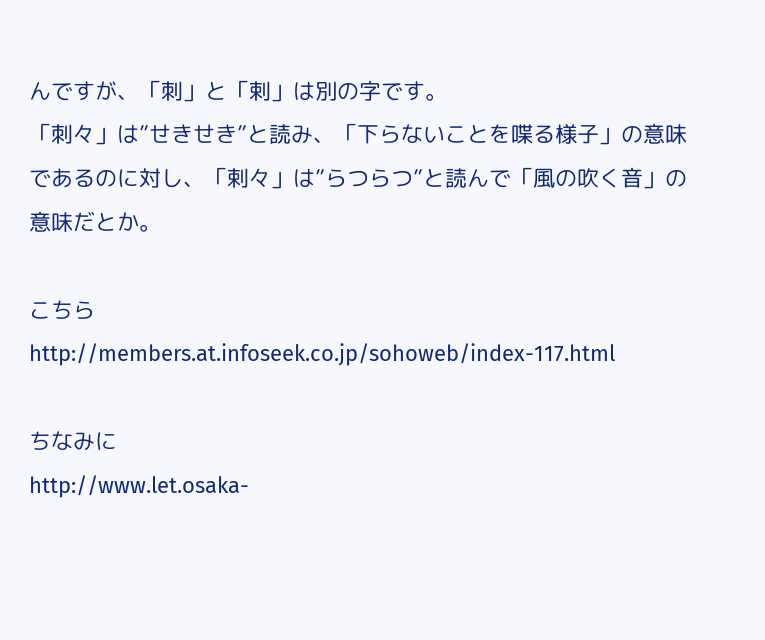んですが、「刺」と「剌」は別の字です。
「刺々」は”せきせき”と読み、「下らないことを喋る様子」の意味であるのに対し、「剌々」は”らつらつ”と読んで「風の吹く音」の意味だとか。

こちら
http://members.at.infoseek.co.jp/sohoweb/index-117.html

ちなみに
http://www.let.osaka-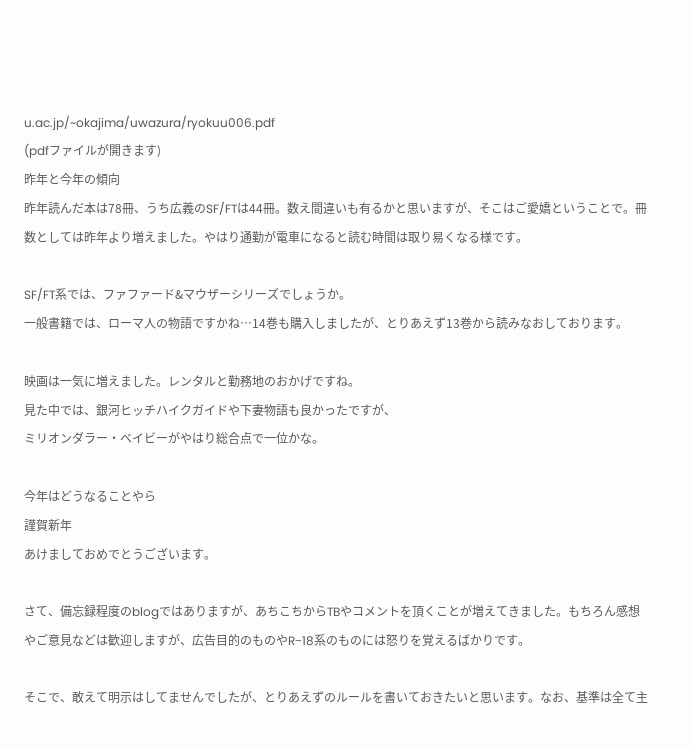u.ac.jp/~okajima/uwazura/ryokuu006.pdf
(pdfファイルが開きます)
昨年と今年の傾向
昨年読んだ本は78冊、うち広義のSF/FTは44冊。数え間違いも有るかと思いますが、そこはご愛嬌ということで。冊数としては昨年より増えました。やはり通勤が電車になると読む時間は取り易くなる様です。

SF/FT系では、ファファード&マウザーシリーズでしょうか。
一般書籍では、ローマ人の物語ですかね…14巻も購入しましたが、とりあえず13巻から読みなおしております。

映画は一気に増えました。レンタルと勤務地のおかげですね。
見た中では、銀河ヒッチハイクガイドや下妻物語も良かったですが、
ミリオンダラー・ベイビーがやはり総合点で一位かな。

今年はどうなることやら
謹賀新年
あけましておめでとうございます。

さて、備忘録程度のblogではありますが、あちこちからTBやコメントを頂くことが増えてきました。もちろん感想やご意見などは歓迎しますが、広告目的のものやR−18系のものには怒りを覚えるばかりです。

そこで、敢えて明示はしてませんでしたが、とりあえずのルールを書いておきたいと思います。なお、基準は全て主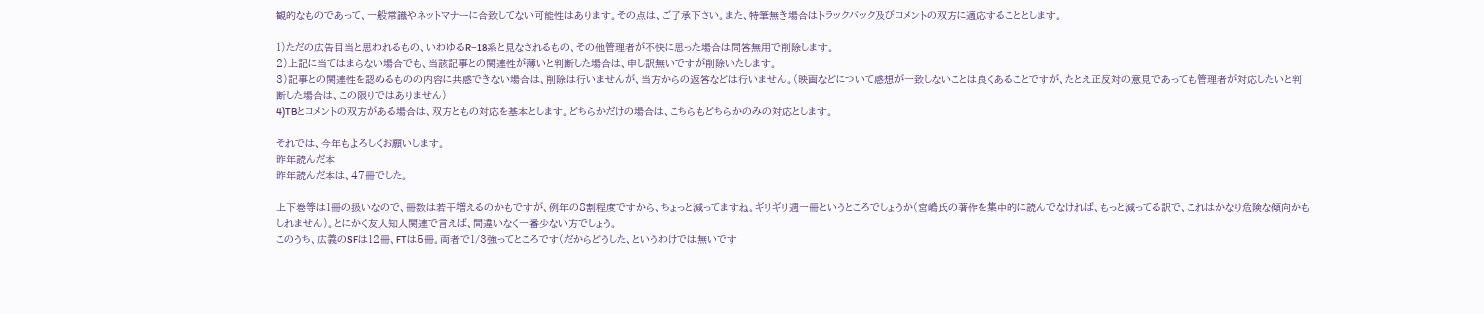観的なものであって、一般常識やネットマナーに合致してない可能性はあります。その点は、ご了承下さい。また、特筆無き場合はトラックバック及びコメントの双方に適応することとします。

1)ただの広告目当と思われるもの、いわゆるR−18系と見なされるもの、その他管理者が不快に思った場合は問答無用で削除します。
2)上記に当てはまらない場合でも、当該記事との関連性が薄いと判断した場合は、申し訳無いですが削除いたします。
3)記事との関連性を認めるものの内容に共感できない場合は、削除は行いませんが、当方からの返答などは行いません。(映画などについて感想が一致しないことは良くあることですが、たとえ正反対の意見であっても管理者が対応したいと判断した場合は、この限りではありません)
4)TBとコメントの双方がある場合は、双方ともの対応を基本とします。どちらかだけの場合は、こちらもどちらかのみの対応とします。

それでは、今年もよろしくお願いします。
昨年読んだ本
昨年読んだ本は、47冊でした。

上下巻等は1冊の扱いなので、冊数は若干増えるのかもですが、例年の8割程度ですから、ちょっと減ってますね。ギリギリ週一冊というところでしょうか(宮嶋氏の著作を集中的に読んでなければ、もっと減ってる訳で、これはかなり危険な傾向かもしれません)。とにかく友人知人関連で言えば、間違いなく一番少ない方でしょう。
このうち、広義のSFは12冊、FTは5冊。両者で1/3強ってところです(だからどうした、というわけでは無いです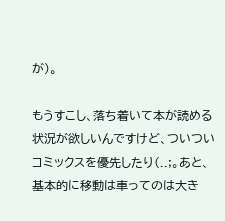が)。

もうすこし、落ち着いて本が読める状況が欲しいんですけど、ついついコミックスを優先したり(..;。あと、基本的に移動は車ってのは大き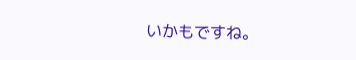いかもですね。